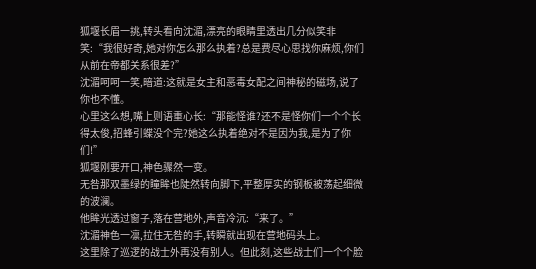狐堰长眉一挑,转头看向沈湄,漂亮的眼睛里透出几分似笑非笑:“我很好奇,她对你怎么那么执着?总是费尽心思找你麻烦,你们从前在帝都关系很差?”
沈湄呵呵一笑,暗道:这就是女主和恶毒女配之间神秘的磁场,说了你也不懂。
心里这么想,嘴上则语重心长:“那能怪谁?还不是怪你们一个个长得太俊,招蜂引蝶没个完?她这么执着绝对不是因为我,是为了你们!”
狐堰刚要开口,神色骤然一变。
无咎那双墨绿的瞳眸也陡然转向脚下,平整厚实的钢板被荡起细微的波澜。
他眸光透过窗子,落在营地外,声音冷沉:“来了。”
沈湄神色一凛,拉住无咎的手,转瞬就出现在营地码头上。
这里除了巡逻的战士外再没有别人。但此刻,这些战士们一个个脸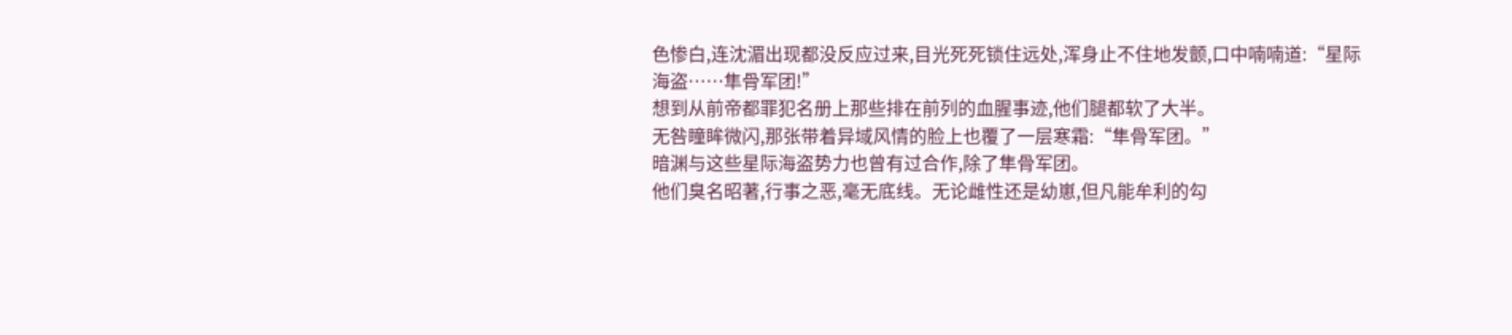色惨白,连沈湄出现都没反应过来,目光死死锁住远处,浑身止不住地发颤,口中喃喃道:“星际海盗……隼骨军团!”
想到从前帝都罪犯名册上那些排在前列的血腥事迹,他们腿都软了大半。
无咎瞳眸微闪,那张带着异域风情的脸上也覆了一层寒霜:“隼骨军团。”
暗渊与这些星际海盗势力也曾有过合作,除了隼骨军团。
他们臭名昭著,行事之恶,毫无底线。无论雌性还是幼崽,但凡能牟利的勾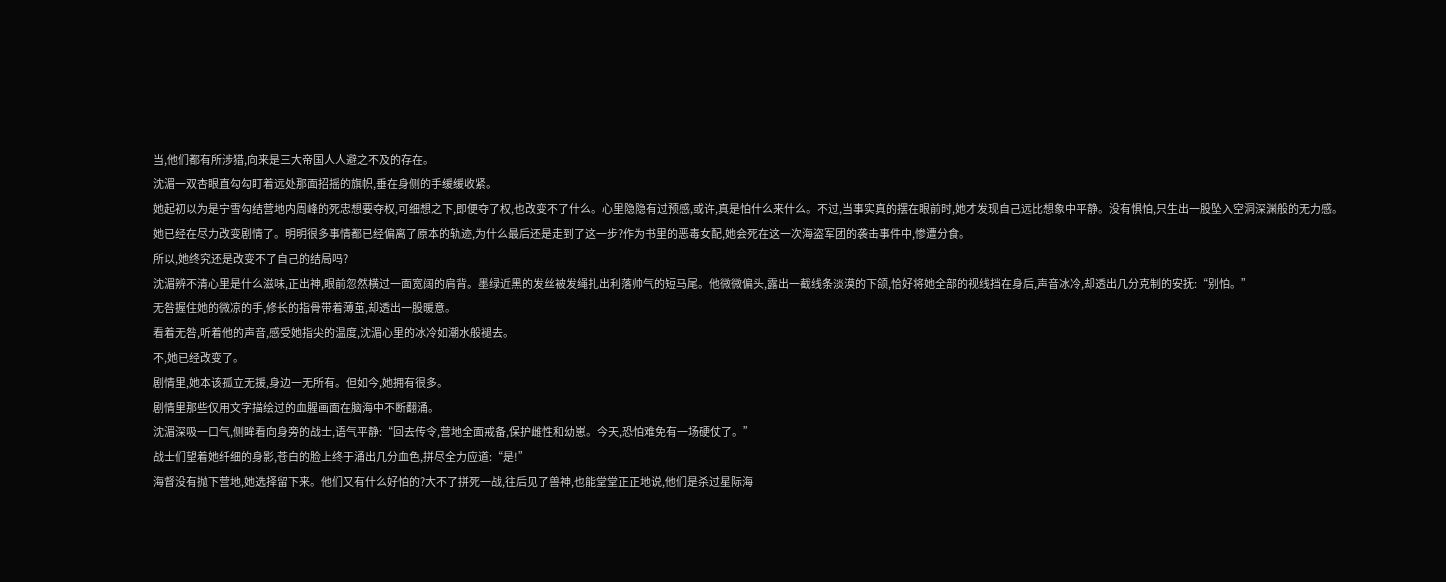当,他们都有所涉猎,向来是三大帝国人人避之不及的存在。
沈湄一双杏眼直勾勾盯着远处那面招摇的旗帜,垂在身侧的手缓缓收紧。
她起初以为是宁雪勾结营地内周峰的死忠想要夺权,可细想之下,即便夺了权,也改变不了什么。心里隐隐有过预感,或许,真是怕什么来什么。不过,当事实真的摆在眼前时,她才发现自己远比想象中平静。没有惧怕,只生出一股坠入空洞深渊般的无力感。
她已经在尽力改变剧情了。明明很多事情都已经偏离了原本的轨迹,为什么最后还是走到了这一步?作为书里的恶毒女配,她会死在这一次海盗军团的袭击事件中,惨遭分食。
所以,她终究还是改变不了自己的结局吗?
沈湄辨不清心里是什么滋味,正出神,眼前忽然横过一面宽阔的肩背。墨绿近黑的发丝被发绳扎出利落帅气的短马尾。他微微偏头,露出一截线条淡漠的下颌,恰好将她全部的视线挡在身后,声音冰冷,却透出几分克制的安抚:“别怕。”
无咎握住她的微凉的手,修长的指骨带着薄茧,却透出一股暖意。
看着无咎,听着他的声音,感受她指尖的温度,沈湄心里的冰冷如潮水般褪去。
不,她已经改变了。
剧情里,她本该孤立无援,身边一无所有。但如今,她拥有很多。
剧情里那些仅用文字描绘过的血腥画面在脑海中不断翻涌。
沈湄深吸一口气,侧眸看向身旁的战士,语气平静:“回去传令,营地全面戒备,保护雌性和幼崽。今天,恐怕难免有一场硬仗了。”
战士们望着她纤细的身影,苍白的脸上终于涌出几分血色,拼尽全力应道:“是!”
海督没有抛下营地,她选择留下来。他们又有什么好怕的?大不了拼死一战,往后见了兽神,也能堂堂正正地说,他们是杀过星际海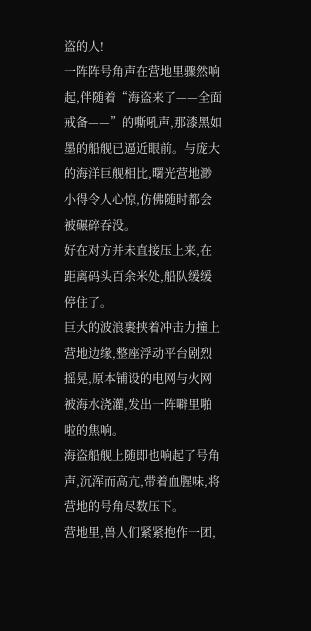盗的人!
一阵阵号角声在营地里骤然响起,伴随着“海盗来了——全面戒备——”的嘶吼声,那漆黑如墨的船舰已逼近眼前。与庞大的海洋巨舰相比,曙光营地渺小得令人心惊,仿佛随时都会被碾碎吞没。
好在对方并未直接压上来,在距离码头百余米处,船队缓缓停住了。
巨大的波浪裹挟着冲击力撞上营地边缘,整座浮动平台剧烈摇晃,原本铺设的电网与火网被海水浇灌,发出一阵噼里啪啦的焦响。
海盗船舰上随即也响起了号角声,沉浑而高亢,带着血腥味,将营地的号角尽数压下。
营地里,兽人们紧紧抱作一团,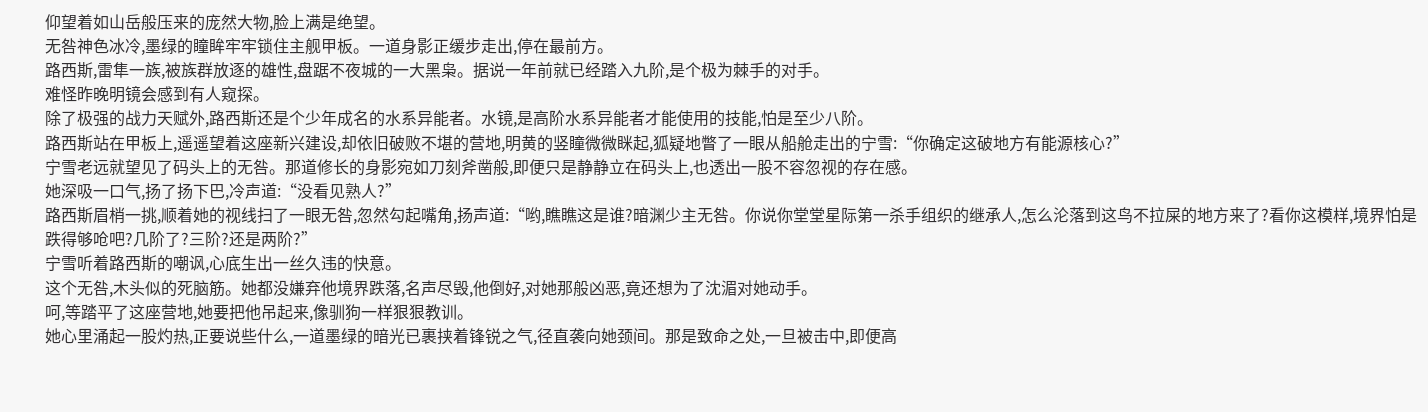仰望着如山岳般压来的庞然大物,脸上满是绝望。
无咎神色冰冷,墨绿的瞳眸牢牢锁住主舰甲板。一道身影正缓步走出,停在最前方。
路西斯,雷隼一族,被族群放逐的雄性,盘踞不夜城的一大黑枭。据说一年前就已经踏入九阶,是个极为棘手的对手。
难怪昨晚明镜会感到有人窥探。
除了极强的战力天赋外,路西斯还是个少年成名的水系异能者。水镜,是高阶水系异能者才能使用的技能,怕是至少八阶。
路西斯站在甲板上,遥遥望着这座新兴建设,却依旧破败不堪的营地,明黄的竖瞳微微眯起,狐疑地瞥了一眼从船舱走出的宁雪:“你确定这破地方有能源核心?”
宁雪老远就望见了码头上的无咎。那道修长的身影宛如刀刻斧凿般,即便只是静静立在码头上,也透出一股不容忽视的存在感。
她深吸一口气,扬了扬下巴,冷声道:“没看见熟人?”
路西斯眉梢一挑,顺着她的视线扫了一眼无咎,忽然勾起嘴角,扬声道:“哟,瞧瞧这是谁?暗渊少主无咎。你说你堂堂星际第一杀手组织的继承人,怎么沦落到这鸟不拉屎的地方来了?看你这模样,境界怕是跌得够呛吧?几阶了?三阶?还是两阶?”
宁雪听着路西斯的嘲讽,心底生出一丝久违的快意。
这个无咎,木头似的死脑筋。她都没嫌弃他境界跌落,名声尽毁,他倒好,对她那般凶恶,竟还想为了沈湄对她动手。
呵,等踏平了这座营地,她要把他吊起来,像驯狗一样狠狠教训。
她心里涌起一股灼热,正要说些什么,一道墨绿的暗光已裹挟着锋锐之气,径直袭向她颈间。那是致命之处,一旦被击中,即便高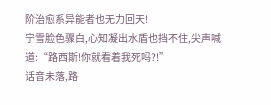阶治愈系异能者也无力回天!
宁雪脸色骤白,心知凝出水盾也挡不住,尖声喊道:“路西斯!你就看着我死吗?!”
话音未落,路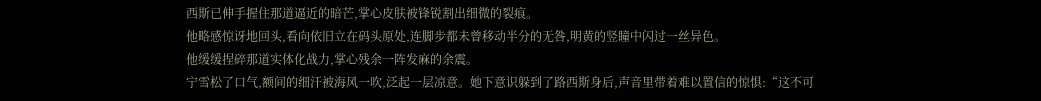西斯已伸手握住那道逼近的暗芒,掌心皮肤被锋锐割出细微的裂痕。
他略感惊讶地回头,看向依旧立在码头原处,连脚步都未曾移动半分的无咎,明黄的竖瞳中闪过一丝异色。
他缓缓捏碎那道实体化战力,掌心残余一阵发麻的余震。
宁雪松了口气,额间的细汗被海风一吹,泛起一层凉意。她下意识躲到了路西斯身后,声音里带着难以置信的惊惧:“这不可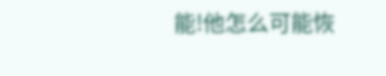能!他怎么可能恢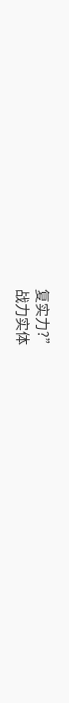复实力?”
战力实体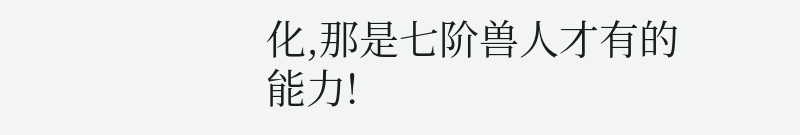化,那是七阶兽人才有的能力!